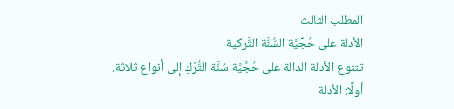المطلب الثالث
الأدلة على حُجِّيَّة السُّنَّة التَّركية
تتنوع الأدلة الدالة على حُجَّيَّة سُنَّة التُّرْكِ إلى أنواع ثلاثة.
أولًا: الأدلة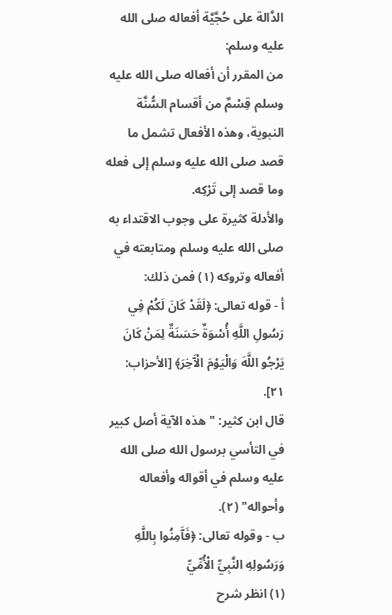الدَّالة على حُجَّيَّة أفعاله صلى الله عليه وسلم:
من المقرر أن أفعاله صلى الله عليه وسلم قِسْمٌ من أقسام السُّنَّة النبوية، وهذه الأفعال تشمل ما قصد صلى الله عليه وسلم إلى فعله وما قصد إلى تَرْكِه.
والأدلة كثيرة على وجوب الاقتداء به صلى الله عليه وسلم ومتابعته في أفعاله وتروكه (١) فمن ذلك:
أ - قوله تعالى: ﴿لَقَدْ كَانَ لَكُمْ فِي رَسُولِ اللَّهِ أُسْوَةٌ حَسَنَةٌ لِمَنْ كَانَ يَرْجُو اللَّهَ وَالْيَوْمَ الْآَخِرَ﴾ [الأحزاب: ٢١].
قال ابن كثير: "هذه الآية أصل كبير في التأسي برسول الله صلى الله عليه وسلم في أقواله وأفعاله وأحواله" (٢).
ب - وقوله تعالى: ﴿فَآَمِنُوا بِاللَّهِ وَرَسُولِهِ النَّبِيِّ الْأُمِّيِّ
(١) انظر شرح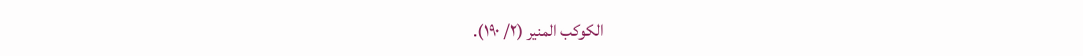الكوكب المنير (٢/ ١٩٠).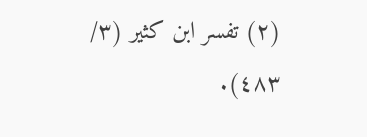(٢) تفسر ابن كثير (٣/ ٤٨٣).